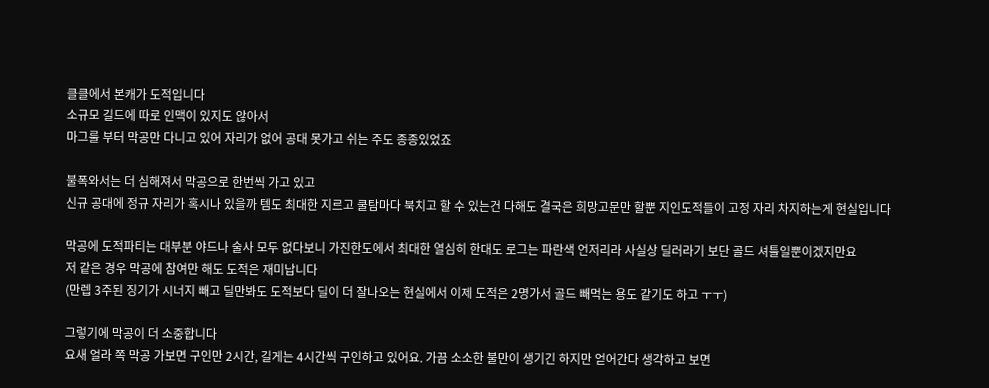클클에서 본캐가 도적입니다
소규모 길드에 따로 인맥이 있지도 않아서
마그룰 부터 막공만 다니고 있어 자리가 없어 공대 못가고 쉬는 주도 종종있었죠

불폭와서는 더 심해져서 막공으로 한번씩 가고 있고
신규 공대에 정규 자리가 혹시나 있을까 템도 최대한 지르고 쿨탐마다 북치고 할 수 있는건 다해도 결국은 희망고문만 할뿐 지인도적들이 고정 자리 차지하는게 현실입니다

막공에 도적파티는 대부분 야드나 술사 모두 없다보니 가진한도에서 최대한 열심히 한대도 로그는 파란색 언저리라 사실상 딜러라기 보단 골드 셔틀일뿐이겠지만요
저 같은 경우 막공에 참여만 해도 도적은 재미납니다
(만렙 3주된 징기가 시너지 빼고 딜만봐도 도적보다 딜이 더 잘나오는 현실에서 이제 도적은 2명가서 골드 빼먹는 용도 같기도 하고 ㅜㅜ)

그렇기에 막공이 더 소중합니다
요새 얼라 쪽 막공 가보면 구인만 2시간, 길게는 4시간씩 구인하고 있어요. 가끔 소소한 불만이 생기긴 하지만 얻어간다 생각하고 보면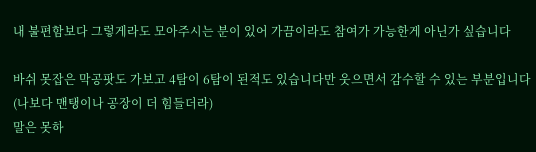내 불편함보다 그렇게라도 모아주시는 분이 있어 가끔이라도 참여가 가능한게 아닌가 싶습니다

바쉬 못잡은 막공팟도 가보고 4탐이 6탐이 된적도 있습니다만 웃으면서 감수할 수 있는 부분입니다(나보다 맨탱이나 공장이 더 힘들더라)
말은 못하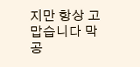지만 항상 고맙습니다 막공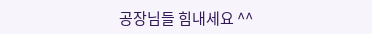공장님들 힘내세요 ^^